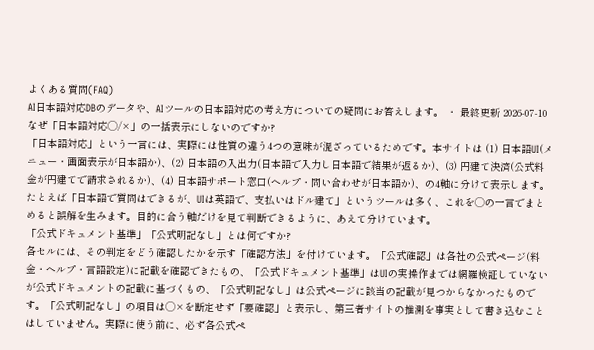よくある質問(FAQ)
AI日本語対応DBのデータや、AIツールの日本語対応の考え方についての疑問にお答えします。 ・ 最終更新 2026-07-10
なぜ「日本語対応◯/×」の一括表示にしないのですか?
「日本語対応」という一言には、実際には性質の違う4つの意味が混ざっているためです。本サイトは (1) 日本語UI(メニュー・画面表示が日本語か)、(2) 日本語の入出力(日本語で入力し日本語で結果が返るか)、(3) 円建て決済(公式料金が円建てで請求されるか)、(4) 日本語サポート窓口(ヘルプ・問い合わせが日本語か)、の4軸に分けて表示します。たとえば「日本語で質問はできるが、UIは英語で、支払いはドル建て」というツールは多く、これを◯の一言でまとめると誤解を生みます。目的に合う軸だけを見て判断できるように、あえて分けています。
「公式ドキュメント基準」「公式明記なし」とは何ですか?
各セルには、その判定をどう確認したかを示す「確認方法」を付けています。「公式確認」は各社の公式ページ(料金・ヘルプ・言語設定)に記載を確認できたもの、「公式ドキュメント基準」はUIの実操作までは網羅検証していないが公式ドキュメントの記載に基づくもの、「公式明記なし」は公式ページに該当の記載が見つからなかったものです。「公式明記なし」の項目は◯×を断定せず「要確認」と表示し、第三者サイトの推測を事実として書き込むことはしていません。実際に使う前に、必ず各公式ペ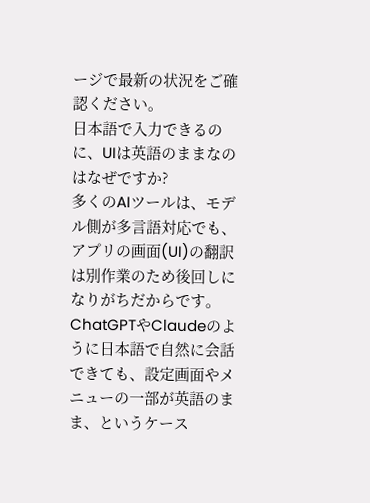ージで最新の状況をご確認ください。
日本語で入力できるのに、UIは英語のままなのはなぜですか?
多くのAIツールは、モデル側が多言語対応でも、アプリの画面(UI)の翻訳は別作業のため後回しになりがちだからです。ChatGPTやClaudeのように日本語で自然に会話できても、設定画面やメニューの一部が英語のまま、というケース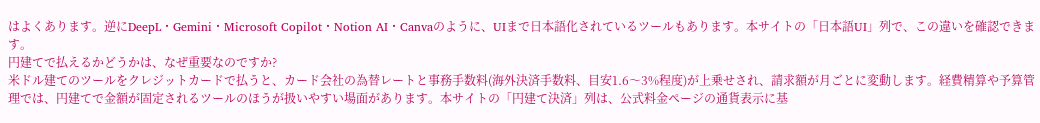はよくあります。逆にDeepL・Gemini・Microsoft Copilot・Notion AI・Canvaのように、UIまで日本語化されているツールもあります。本サイトの「日本語UI」列で、この違いを確認できます。
円建てで払えるかどうかは、なぜ重要なのですか?
米ドル建てのツールをクレジットカードで払うと、カード会社の為替レートと事務手数料(海外決済手数料、目安1.6〜3%程度)が上乗せされ、請求額が月ごとに変動します。経費精算や予算管理では、円建てで金額が固定されるツールのほうが扱いやすい場面があります。本サイトの「円建て決済」列は、公式料金ページの通貨表示に基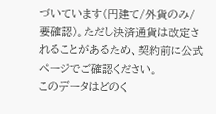づいています(円建て/外貨のみ/要確認)。ただし決済通貨は改定されることがあるため、契約前に公式ページでご確認ください。
このデータはどのく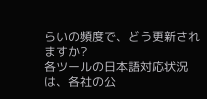らいの頻度で、どう更新されますか?
各ツールの日本語対応状況は、各社の公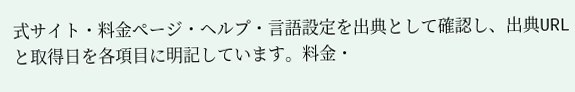式サイト・料金ページ・ヘルプ・言語設定を出典として確認し、出典URLと取得日を各項目に明記しています。料金・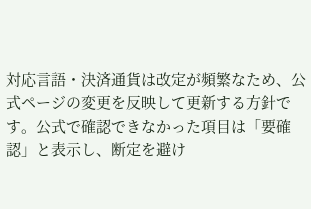対応言語・決済通貨は改定が頻繁なため、公式ページの変更を反映して更新する方針です。公式で確認できなかった項目は「要確認」と表示し、断定を避け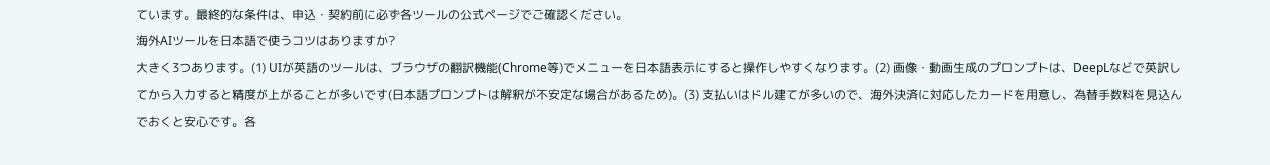ています。最終的な条件は、申込・契約前に必ず各ツールの公式ページでご確認ください。
海外AIツールを日本語で使うコツはありますか?
大きく3つあります。(1) UIが英語のツールは、ブラウザの翻訳機能(Chrome等)でメニューを日本語表示にすると操作しやすくなります。(2) 画像・動画生成のプロンプトは、DeepLなどで英訳してから入力すると精度が上がることが多いです(日本語プロンプトは解釈が不安定な場合があるため)。(3) 支払いはドル建てが多いので、海外決済に対応したカードを用意し、為替手数料を見込んでおくと安心です。各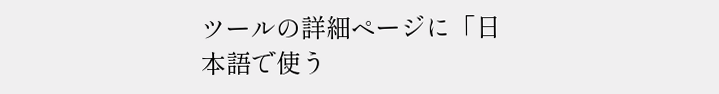ツールの詳細ページに「日本語で使う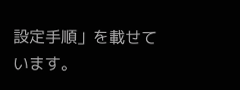設定手順」を載せています。